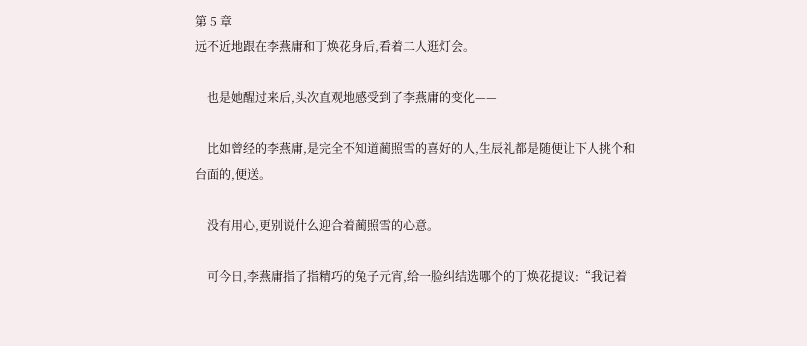第 5 章
远不近地跟在李燕庸和丁焕花身后,看着二人逛灯会。

    也是她醒过来后,头次直观地感受到了李燕庸的变化——

    比如曾经的李燕庸,是完全不知道蔺照雪的喜好的人,生辰礼都是随便让下人挑个和台面的,便送。

    没有用心,更别说什么迎合着蔺照雪的心意。

    可今日,李燕庸指了指精巧的兔子元宵,给一脸纠结选哪个的丁焕花提议:“我记着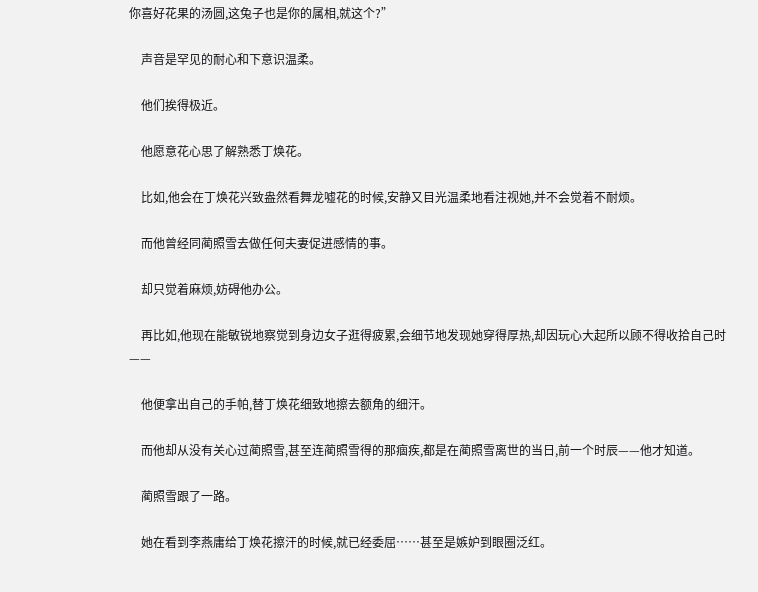你喜好花果的汤圆,这兔子也是你的属相,就这个?”

    声音是罕见的耐心和下意识温柔。

    他们挨得极近。

    他愿意花心思了解熟悉丁焕花。

    比如,他会在丁焕花兴致盎然看舞龙嘘花的时候,安静又目光温柔地看注视她,并不会觉着不耐烦。

    而他曾经同蔺照雪去做任何夫妻促进感情的事。

    却只觉着麻烦,妨碍他办公。

    再比如,他现在能敏锐地察觉到身边女子逛得疲累,会细节地发现她穿得厚热,却因玩心大起所以顾不得收拾自己时——

    他便拿出自己的手帕,替丁焕花细致地擦去额角的细汗。

    而他却从没有关心过蔺照雪,甚至连蔺照雪得的那痼疾,都是在蔺照雪离世的当日,前一个时辰——他才知道。

    蔺照雪跟了一路。

    她在看到李燕庸给丁焕花擦汗的时候,就已经委屈……甚至是嫉妒到眼圈泛红。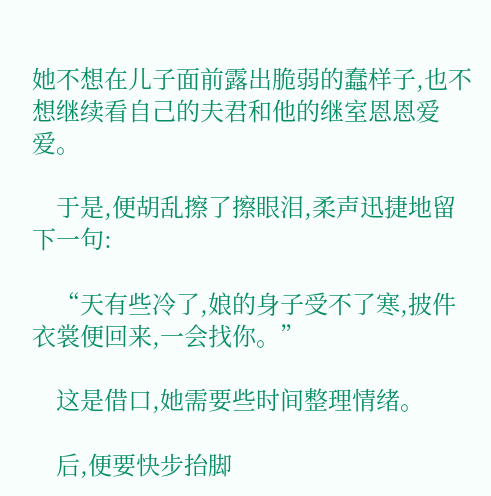她不想在儿子面前露出脆弱的蠢样子,也不想继续看自己的夫君和他的继室恩恩爱爱。

    于是,便胡乱擦了擦眼泪,柔声迅捷地留下一句:

    “天有些冷了,娘的身子受不了寒,披件衣裳便回来,一会找你。”

    这是借口,她需要些时间整理情绪。

    后,便要快步抬脚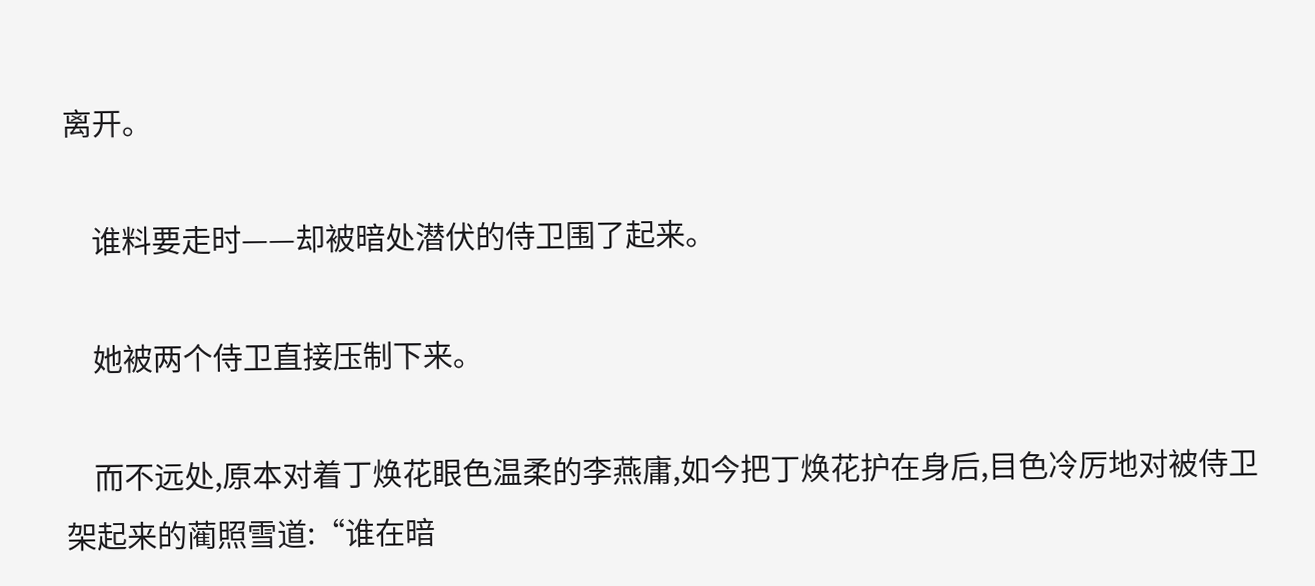离开。

    谁料要走时——却被暗处潜伏的侍卫围了起来。

    她被两个侍卫直接压制下来。

    而不远处,原本对着丁焕花眼色温柔的李燕庸,如今把丁焕花护在身后,目色冷厉地对被侍卫架起来的蔺照雪道:“谁在暗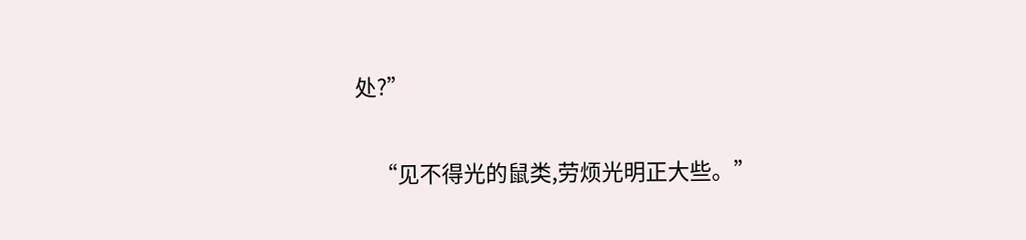处?”

    “见不得光的鼠类,劳烦光明正大些。”